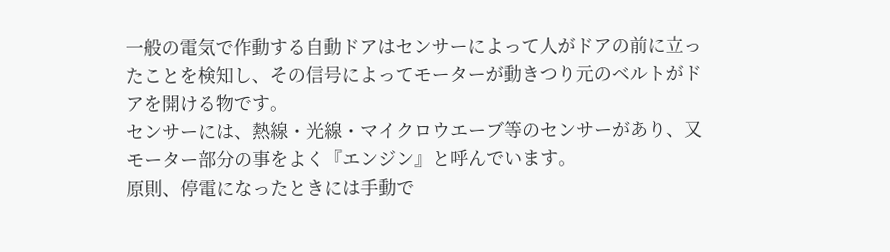一般の電気で作動する自動ドアはセンサーによって人がドアの前に立ったことを検知し、その信号によってモーターが動きつり元のベルトがドアを開ける物です。
センサーには、熱線・光線・マイクロウエーブ等のセンサーがあり、又モーター部分の事をよく『エンジン』と呼んでいます。
原則、停電になったときには手動で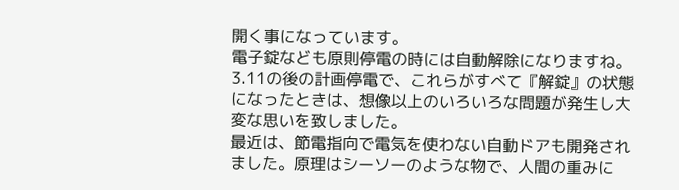開く事になっています。
電子錠なども原則停電の時には自動解除になりますね。
3.11の後の計画停電で、これらがすべて『解錠』の状態になったときは、想像以上のいろいろな問題が発生し大変な思いを致しました。
最近は、節電指向で電気を使わない自動ドアも開発されました。原理はシーソーのような物で、人間の重みに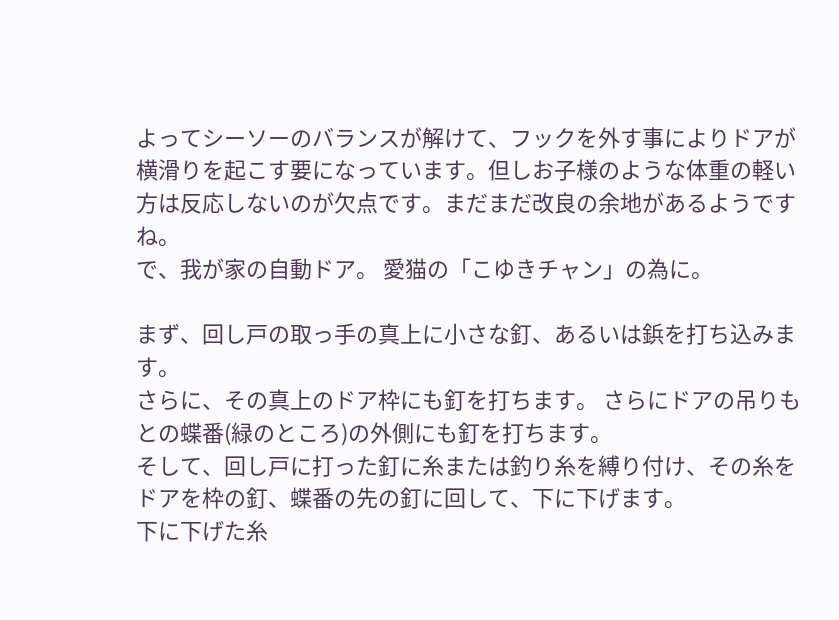よってシーソーのバランスが解けて、フックを外す事によりドアが横滑りを起こす要になっています。但しお子様のような体重の軽い方は反応しないのが欠点です。まだまだ改良の余地があるようですね。
で、我が家の自動ドア。 愛猫の「こゆきチャン」の為に。

まず、回し戸の取っ手の真上に小さな釘、あるいは鋲を打ち込みます。
さらに、その真上のドア枠にも釘を打ちます。 さらにドアの吊りもとの蝶番(緑のところ)の外側にも釘を打ちます。
そして、回し戸に打った釘に糸または釣り糸を縛り付け、その糸をドアを枠の釘、蝶番の先の釘に回して、下に下げます。
下に下げた糸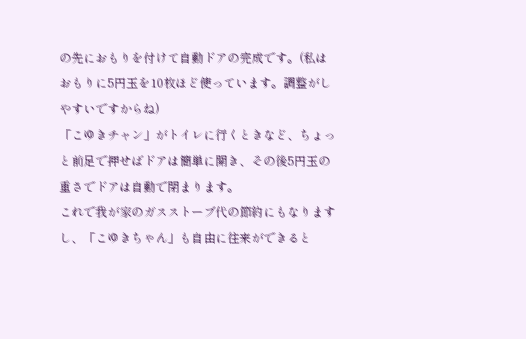の先におもりを付けて自動ドアの完成です。(私はおもりに5円玉を10枚ほど使っています。調整がしやすいですからね)
「こゆきチャン」がトイレに行くときなど、ちょっと前足で押せばドアは簡単に開き、その後5円玉の重さでドアは自動で閉まります。
これで我が家のガスストーブ代の節約にもなりますし、「こゆきちゃん」も自由に往来ができると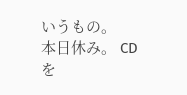いうもの。
本日休み。 CDを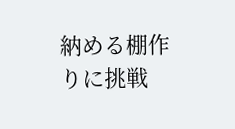納める棚作りに挑戦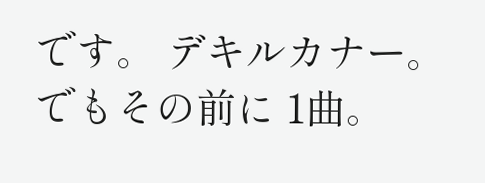です。 デキルカナー。
でもその前に 1曲。